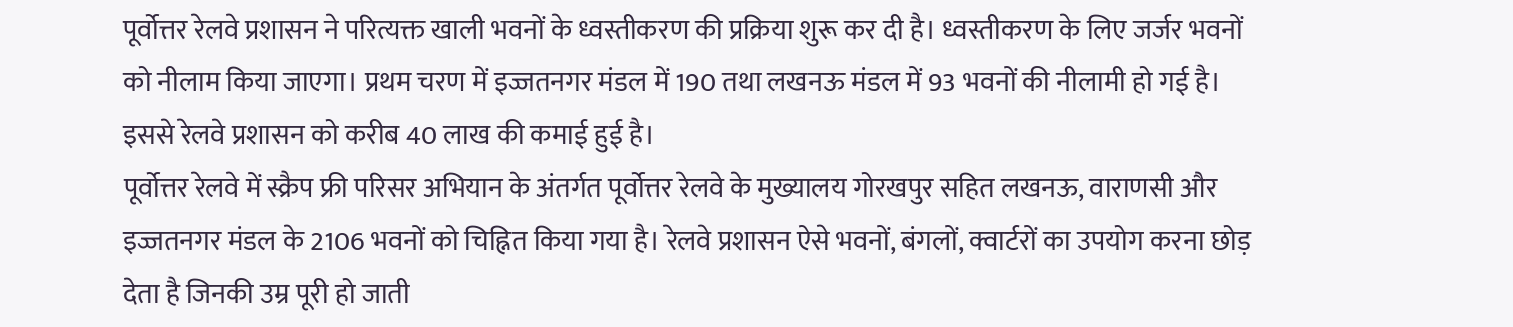पूर्वोत्तर रेलवे प्रशासन ने परित्यक्त खाली भवनों के ध्वस्तीकरण की प्रक्रिया शुरू कर दी है। ध्वस्तीकरण के लिए जर्जर भवनों को नीलाम किया जाएगा। प्रथम चरण में इज्जतनगर मंडल में 190 तथा लखनऊ मंडल में 93 भवनों की नीलामी हो गई है। इससे रेलवे प्रशासन को करीब 40 लाख की कमाई हुई है।
पूर्वोत्तर रेलवे में स्क्रैप फ्री परिसर अभियान के अंतर्गत पूर्वोत्तर रेलवे के मुख्यालय गोरखपुर सहित लखनऊ, वाराणसी और इज्जतनगर मंडल के 2106 भवनों को चिह्नित किया गया है। रेलवे प्रशासन ऐसे भवनों, बंगलों, क्वार्टरों का उपयोग करना छोड़ देता है जिनकी उम्र पूरी हो जाती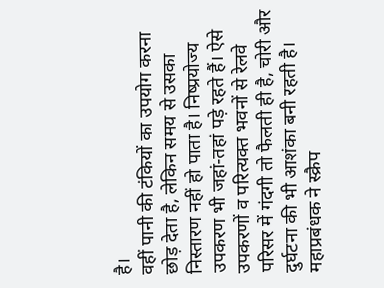है।
वहीं पानी की टंकियों का उपयोग करना छोड़ देता है, लेकिन समय से उसका निस्तारण नहीं हो पाता है। निष्प्रयोज्य उपकरण भी जहां-तहां पड़े रहते हैं। ऐसे उपकरणों व परित्यक्त भवनों से रेलवे परिसर में गंदगी तो फैलती ही है, चोरी और दुर्घटना की भी आशंका बनी रहती है। महाप्रबंधक ने स्क्रैप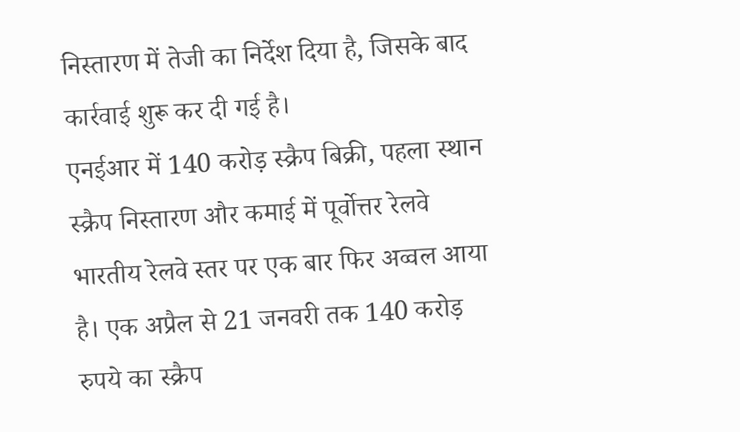निस्तारण में तेजी का निर्देश दिया है, जिसके बाद कार्रवाई शुरू कर दी गई है।
एनईआर में 140 करोड़ स्क्रैप बिक्री, पहला स्थान
स्क्रैप निस्तारण और कमाई में पूर्वोत्तर रेलवे भारतीय रेलवे स्तर पर एक बार फिर अव्वल आया है। एक अप्रैल से 21 जनवरी तक 140 करोड़ रुपये का स्क्रैप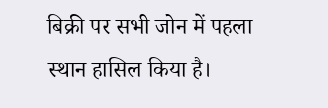बिक्री पर सभी जोन में पहला स्थान हासिल किया है।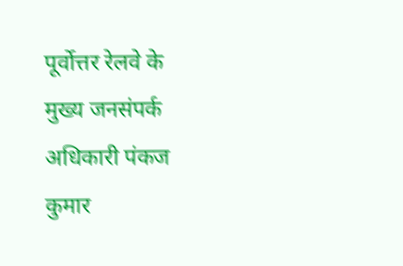पूर्वोत्तर रेलवे के मुख्य जनसंपर्क अधिकारी पंकज कुमार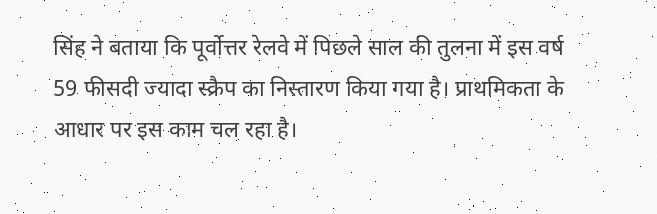सिंह ने बताया कि पूर्वोत्तर रेलवे में पिछले साल की तुलना में इस वर्ष 59 फीसदी ज्यादा स्क्रैप का निस्तारण किया गया है। प्राथमिकता के आधार पर इस काम चल रहा है।